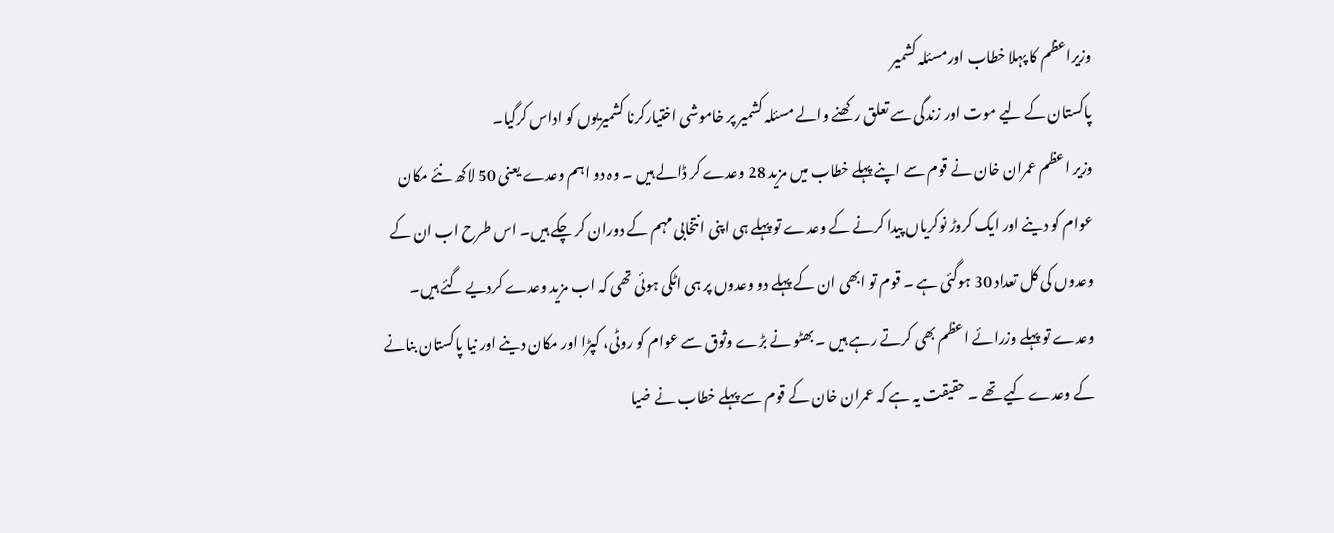وزیراعظم کا پہلا خطاب اورمسئلہ کشمیر
پاکستان کے لیے موت اور زندگی سے تعلق رکھنے والے مسئلہ کشمیر پر خاموشی اختیارکرنا کشمیریوں کو اداس کرگیا۔
وزیر اعظم عمران خان نے قوم سے اپنے پہلے خطاب میں مزید 28 وعدے کر ڈالے ہیں ۔ وہ دو اہم وعدے یعنی 50 لاکھ نئے مکان عوام کو دینے اور ایک کروڑ نوکریاں پیدا کرنے کے وعدے تو پہلے ہی اپنی انتخابی مہم کے دوران کر چکے ہیں۔ اس طرح اب ان کے وعدوں کی کل تعداد 30 ہوگئی ہے ۔ قوم تو ابھی ان کے پہلے دو وعدوں پر ہی اٹکی ہوئی تھی کہ اب مزید وعدے کردیے گئے ہیں۔
وعدے تو پہلے وزرائے اعظم بھی کرتے رہے ہیں ۔ بھٹو نے بڑے وثوق سے عوام کو روٹی، کپڑا اور مکان دینے اور نیا پاکستان بنانے کے وعدے کیے تھے ۔ حقیقت یہ ہے کہ عمران خان کے قوم سے پہلے خطاب نے ضیا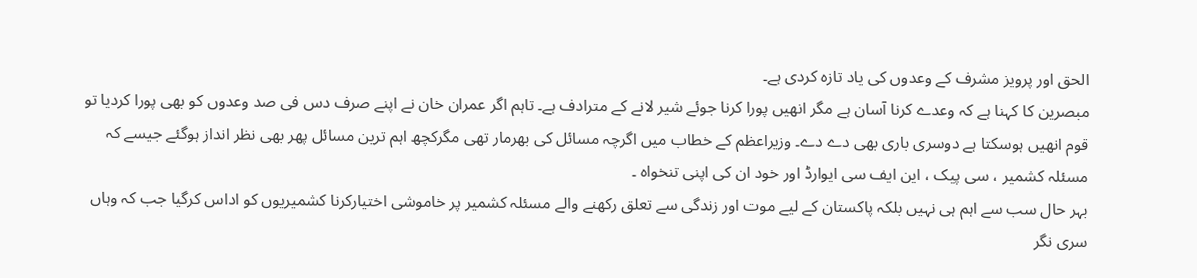الحق اور پرویز مشرف کے وعدوں کی یاد تازہ کردی ہے۔
مبصرین کا کہنا ہے کہ وعدے کرنا آسان ہے مگر انھیں پورا کرنا جوئے شیر لانے کے مترادف ہے۔ تاہم اگر عمران خان نے اپنے صرف دس فی صد وعدوں کو بھی پورا کردیا تو قوم انھیں ہوسکتا ہے دوسری باری بھی دے دے۔ وزیراعظم کے خطاب میں اگرچہ مسائل کی بھرمار تھی مگرکچھ اہم ترین مسائل پھر بھی نظر انداز ہوگئے جیسے کہ مسئلہ کشمیر ، سی پیک ، این ایف سی ایوارڈ اور خود ان کی اپنی تنخواہ ۔
بہر حال سب سے اہم ہی نہیں بلکہ پاکستان کے لیے موت اور زندگی سے تعلق رکھنے والے مسئلہ کشمیر پر خاموشی اختیارکرنا کشمیریوں کو اداس کرگیا جب کہ وہاں سری نگر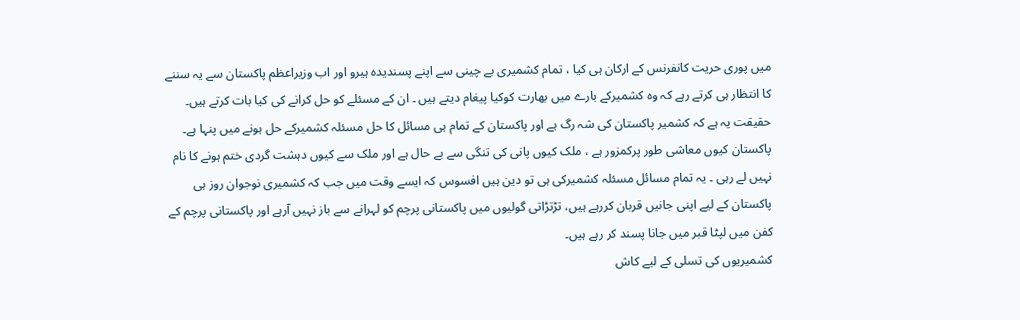میں پوری حریت کانفرنس کے ارکان ہی کیا ، تمام کشمیری بے چینی سے اپنے پسندیدہ ہیرو اور اب وزیراعظم پاکستان سے یہ سننے کا انتظار ہی کرتے رہے کہ وہ کشمیرکے بارے میں بھارت کوکیا پیغام دیتے ہیں ۔ ان کے مسئلے کو حل کرانے کی کیا بات کرتے ہیں۔
حقیقت یہ ہے کہ کشمیر پاکستان کی شہ رگ ہے اور پاکستان کے تمام ہی مسائل کا حل مسئلہ کشمیرکے حل ہونے میں پنہا ہے۔ پاکستان کیوں معاشی طور پرکمزور ہے ، ملک کیوں پانی کی تنگی سے بے حال ہے اور ملک سے کیوں دہشت گردی ختم ہونے کا نام نہیں لے رہی ۔ یہ تمام مسائل مسئلہ کشمیرکی ہی تو دین ہیں افسوس کہ ایسے وقت میں جب کہ کشمیری نوجوان روز ہی پاکستان کے لیے اپنی جانیں قربان کررہے ہیں، تڑتڑاتی گولیوں میں پاکستانی پرچم کو لہرانے سے باز نہیں آرہے اور پاکستانی پرچم کے کفن میں لپٹا قبر میں جانا پسند کر رہے ہیں۔
کشمیریوں کی تسلی کے لیے کاش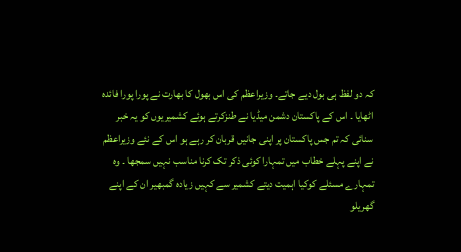کہ دو لفظ ہی بول دیے جاتے۔ وزیراعظم کی اس بھول کا بھارت نے پورا پورا فائدہ اٹھایا ۔ اس کے پاکستان دشمن میڈیا نے طنزکرتے ہوئے کشمیریوں کو یہ خبر سنائی کہ تم جس پاکستان پر اپنی جانیں قربان کر رہے ہو اس کے نئے وزیراعظم نے اپنے پہلے خطاب میں تمہارا کوئی ذکر تک کرنا مناسب نہیں سمجھا ۔ وہ تمہارے مسئلے کوکیا اہمیت دیتے کشمیر سے کہیں زیادہ گمبھیر ان کے اپنے گھریلو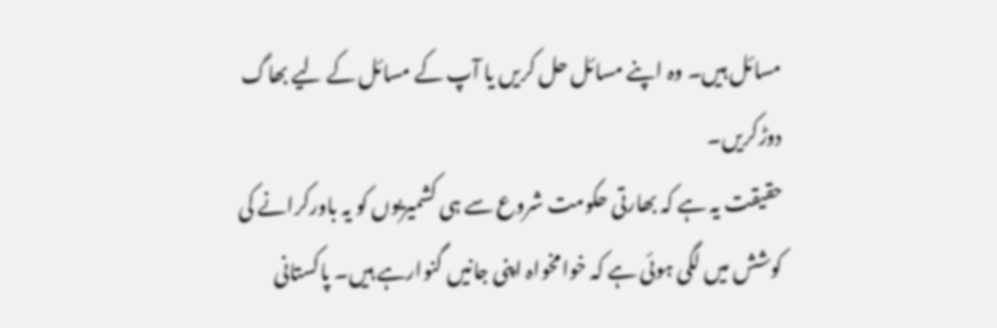مسائل ہیں۔ وہ اپنے مسائل حل کریں یا آپ کے مسائل کے لیے بھاگ دوڑکریں۔
حقیقت یہ ہے کہ بھارتی حکومت شروع سے ہی کشمیریوں کو یہ باورکرانے کی کوشش میں لگی ہوئی ہے کہ خوامخواہ اپنی جانیں گنوارہے ہیں۔ پاکستانی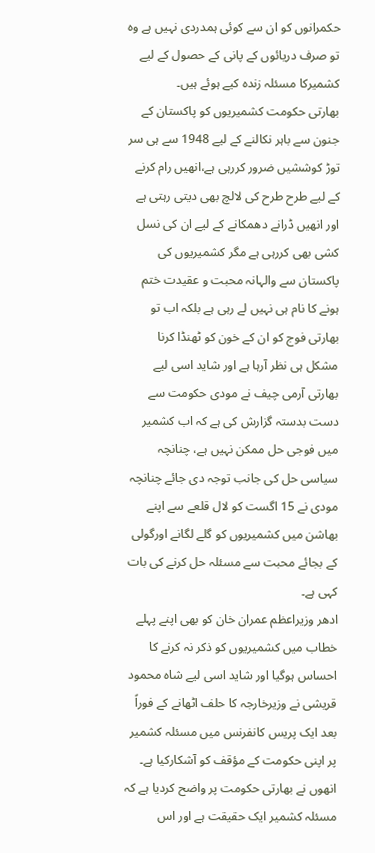حکمرانوں کو ان سے کوئی ہمدردی نہیں ہے وہ تو صرف دریائوں کے پانی کے حصول کے لیے کشمیرکا مسئلہ زندہ کیے ہوئے ہیں۔
بھارتی حکومت کشمیریوں کو پاکستان کے جنون سے باہر نکالنے کے لیے 1948 سے ہی سر توڑ کوششیں ضرور کررہی ہے،انھیں رام کرنے کے لیے طرح طرح کی لالچ بھی دیتی رہتی ہے اور انھیں ڈرانے دھمکانے کے لیے ان کی نسل کشی بھی کررہی ہے مگر کشمیریوں کی پاکستان سے والہانہ محبت و عقیدت ختم ہونے کا نام ہی نہیں لے رہی ہے بلکہ اب تو بھارتی فوج کو ان کے خون کو ٹھنڈا کرنا مشکل ہی نظر آرہا ہے اور شاید اسی لیے بھارتی آرمی چیف نے مودی حکومت سے دست بدستہ گزارش کی ہے کہ اب کشمیر میں فوجی حل ممکن نہیں ہے، چنانچہ سیاسی حل کی جانب توجہ دی جائے چنانچہ مودی نے 15 اگست کو لال قلعے سے اپنے بھاشن میں کشمیریوں کو گلے لگانے اورگولی کے بجائے محبت سے مسئلہ حل کرنے کی بات کہی ہے۔
ادھر وزیراعظم عمران خان کو بھی اپنے پہلے خطاب میں کشمیریوں کو ذکر نہ کرنے کا احساس ہوگیا اور شاید اسی لیے شاہ محمود قریشی نے وزیرخارجہ کا حلف اٹھانے کے فوراً بعد ایک پریس کانفرنس میں مسئلہ کشمیر پر اپنی حکومت کے مؤقف کو آشکارکیا ہے۔ انھوں نے بھارتی حکومت پر واضح کردیا ہے کہ مسئلہ کشمیر ایک حقیقت ہے اور اس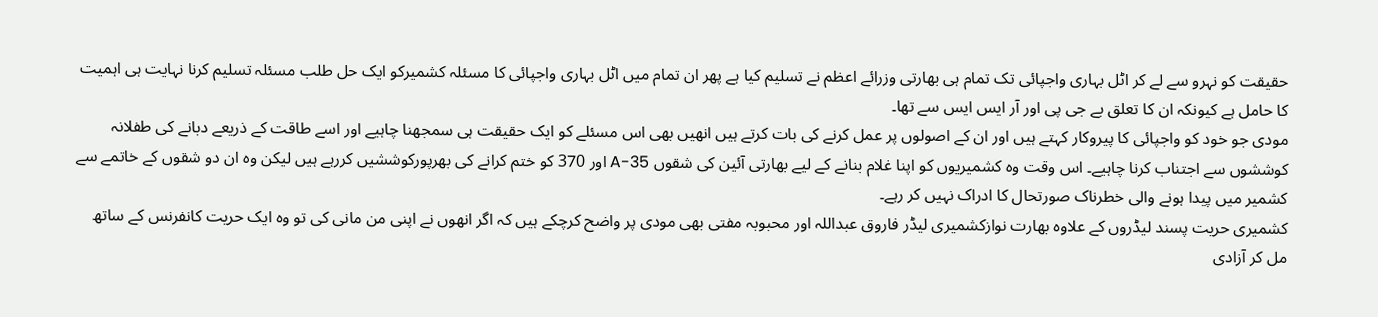حقیقت کو نہرو سے لے کر اٹل بہاری واجپائی تک تمام ہی بھارتی وزرائے اعظم نے تسلیم کیا ہے پھر ان تمام میں اٹل بہاری واجپائی کا مسئلہ کشمیرکو ایک حل طلب مسئلہ تسلیم کرنا نہایت ہی اہمیت کا حامل ہے کیونکہ ان کا تعلق بے جی پی اور آر ایس ایس سے تھا۔
مودی جو خود کو واجپائی کا پیروکار کہتے ہیں اور ان کے اصولوں پر عمل کرنے کی بات کرتے ہیں انھیں بھی اس مسئلے کو ایک حقیقت ہی سمجھنا چاہیے اور اسے طاقت کے ذریعے دبانے کی طفلانہ کوششوں سے اجتناب کرنا چاہیے۔ اس وقت وہ کشمیریوں کو اپنا غلام بنانے کے لیے بھارتی آئین کی شقوں 35-A اور 370 کو ختم کرانے کی بھرپورکوششیں کررہے ہیں لیکن وہ ان دو شقوں کے خاتمے سے کشمیر میں پیدا ہونے والی خطرناک صورتحال کا ادراک نہیں کر رہے۔
کشمیری حریت پسند لیڈروں کے علاوہ بھارت نوازکشمیری لیڈر فاروق عبداللہ اور محبوبہ مفتی بھی مودی پر واضح کرچکے ہیں کہ اگر انھوں نے اپنی من مانی کی تو وہ ایک حریت کانفرنس کے ساتھ مل کر آزادی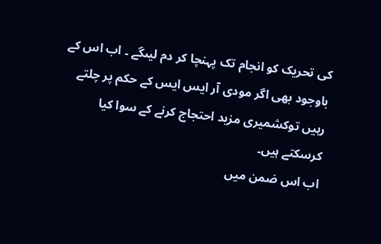کی تحریک کو انجام تک پہنچا کر دم لیںگے ۔ اب اس کے باوجود بھی اگر مودی آر ایس ایس کے حکم پر چلتے رہیں توکشمیری مزید احتجاج کرنے کے سوا کیا کرسکتے ہیں۔
اب اس ضمن میں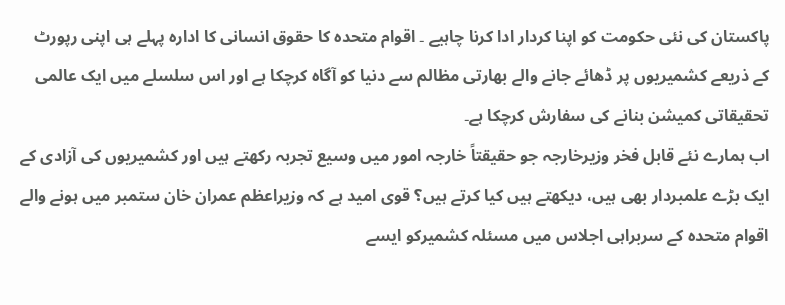پاکستان کی نئی حکومت کو اپنا کردار ادا کرنا چاہیے ۔ اقوام متحدہ کا حقوق انسانی کا ادارہ پہلے ہی اپنی رپورٹ کے ذریعے کشمیریوں پر ڈھائے جانے والے بھارتی مظالم سے دنیا کو آگاہ کرچکا ہے اور اس سلسلے میں ایک عالمی تحقیقاتی کمیشن بنانے کی سفارش کرچکا ہے۔
اب ہمارے نئے قابل فخر وزیرخارجہ جو حقیقتاً خارجہ امور میں وسیع تجربہ رکھتے ہیں اور کشمیریوں کی آزادی کے ایک بڑے علمبردار بھی ہیں، دیکھتے ہیں کیا کرتے ہیں؟ قوی امید ہے کہ وزیراعظم عمران خان ستمبر میں ہونے والے اقوام متحدہ کے سربراہی اجلاس میں مسئلہ کشمیرکو ایسے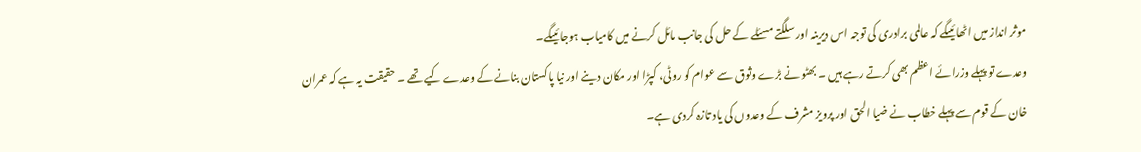موثر انداز میں اٹھائیںگے کہ عالمی برادری کی توجہ اس دیرینہ اور سلگتے مسئلے کے حل کی جانب مائل کرنے میں کامیاب ہوجائیںگے۔
وعدے تو پہلے وزرائے اعظم بھی کرتے رہے ہیں ۔ بھٹو نے بڑے وثوق سے عوام کو روٹی، کپڑا اور مکان دینے اور نیا پاکستان بنانے کے وعدے کیے تھے ۔ حقیقت یہ ہے کہ عمران خان کے قوم سے پہلے خطاب نے ضیا الحق اور پرویز مشرف کے وعدوں کی یاد تازہ کردی ہے۔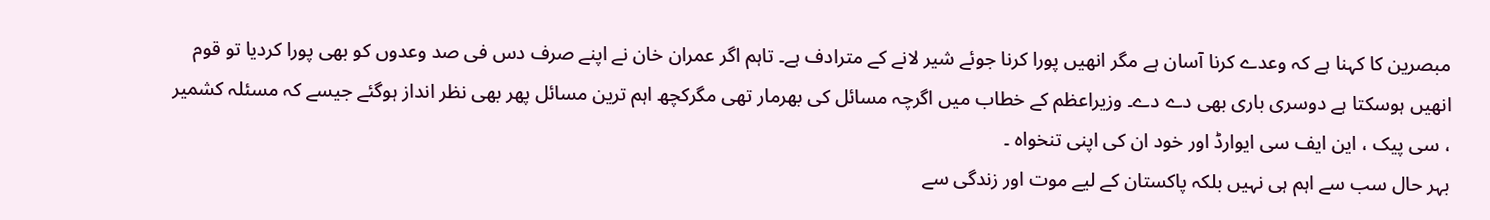مبصرین کا کہنا ہے کہ وعدے کرنا آسان ہے مگر انھیں پورا کرنا جوئے شیر لانے کے مترادف ہے۔ تاہم اگر عمران خان نے اپنے صرف دس فی صد وعدوں کو بھی پورا کردیا تو قوم انھیں ہوسکتا ہے دوسری باری بھی دے دے۔ وزیراعظم کے خطاب میں اگرچہ مسائل کی بھرمار تھی مگرکچھ اہم ترین مسائل پھر بھی نظر انداز ہوگئے جیسے کہ مسئلہ کشمیر ، سی پیک ، این ایف سی ایوارڈ اور خود ان کی اپنی تنخواہ ۔
بہر حال سب سے اہم ہی نہیں بلکہ پاکستان کے لیے موت اور زندگی سے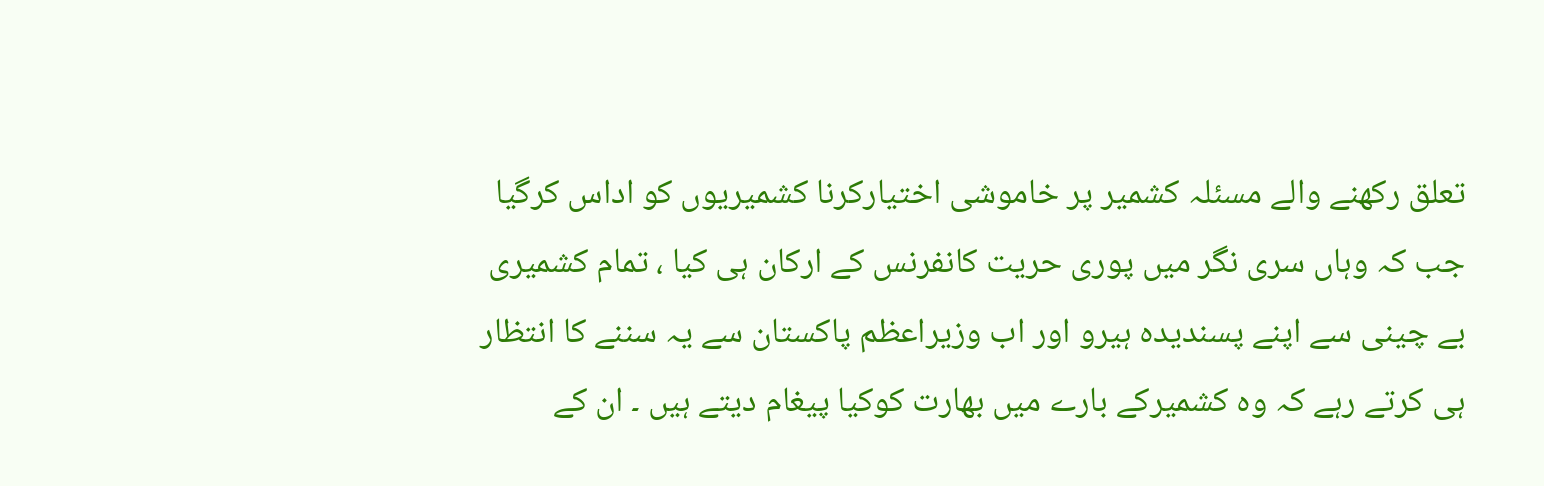تعلق رکھنے والے مسئلہ کشمیر پر خاموشی اختیارکرنا کشمیریوں کو اداس کرگیا جب کہ وہاں سری نگر میں پوری حریت کانفرنس کے ارکان ہی کیا ، تمام کشمیری بے چینی سے اپنے پسندیدہ ہیرو اور اب وزیراعظم پاکستان سے یہ سننے کا انتظار ہی کرتے رہے کہ وہ کشمیرکے بارے میں بھارت کوکیا پیغام دیتے ہیں ۔ ان کے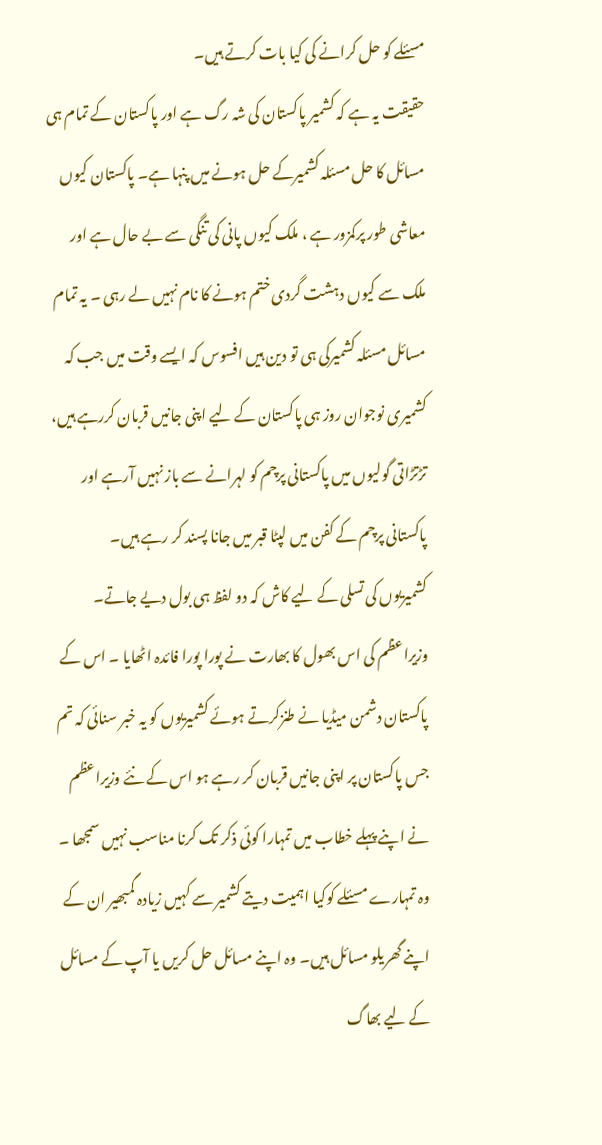مسئلے کو حل کرانے کی کیا بات کرتے ہیں۔
حقیقت یہ ہے کہ کشمیر پاکستان کی شہ رگ ہے اور پاکستان کے تمام ہی مسائل کا حل مسئلہ کشمیرکے حل ہونے میں پنہا ہے۔ پاکستان کیوں معاشی طور پرکمزور ہے ، ملک کیوں پانی کی تنگی سے بے حال ہے اور ملک سے کیوں دہشت گردی ختم ہونے کا نام نہیں لے رہی ۔ یہ تمام مسائل مسئلہ کشمیرکی ہی تو دین ہیں افسوس کہ ایسے وقت میں جب کہ کشمیری نوجوان روز ہی پاکستان کے لیے اپنی جانیں قربان کررہے ہیں، تڑتڑاتی گولیوں میں پاکستانی پرچم کو لہرانے سے باز نہیں آرہے اور پاکستانی پرچم کے کفن میں لپٹا قبر میں جانا پسند کر رہے ہیں۔
کشمیریوں کی تسلی کے لیے کاش کہ دو لفظ ہی بول دیے جاتے۔ وزیراعظم کی اس بھول کا بھارت نے پورا پورا فائدہ اٹھایا ۔ اس کے پاکستان دشمن میڈیا نے طنزکرتے ہوئے کشمیریوں کو یہ خبر سنائی کہ تم جس پاکستان پر اپنی جانیں قربان کر رہے ہو اس کے نئے وزیراعظم نے اپنے پہلے خطاب میں تمہارا کوئی ذکر تک کرنا مناسب نہیں سمجھا ۔ وہ تمہارے مسئلے کوکیا اہمیت دیتے کشمیر سے کہیں زیادہ گمبھیر ان کے اپنے گھریلو مسائل ہیں۔ وہ اپنے مسائل حل کریں یا آپ کے مسائل کے لیے بھاگ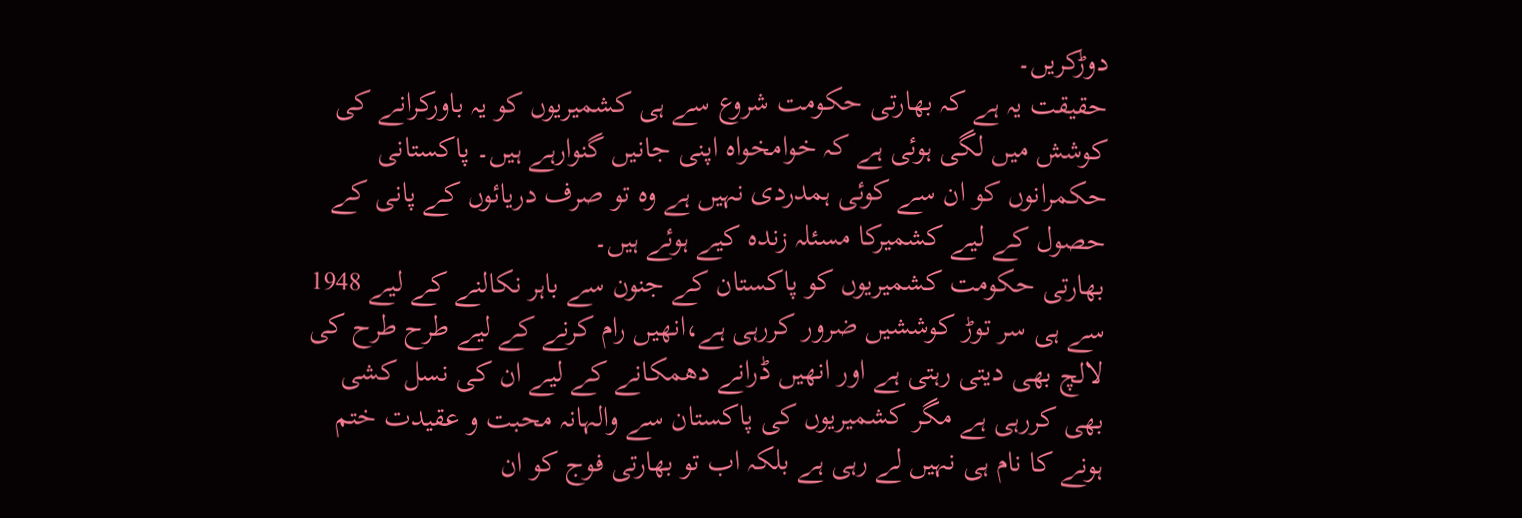دوڑکریں۔
حقیقت یہ ہے کہ بھارتی حکومت شروع سے ہی کشمیریوں کو یہ باورکرانے کی کوشش میں لگی ہوئی ہے کہ خوامخواہ اپنی جانیں گنوارہے ہیں۔ پاکستانی حکمرانوں کو ان سے کوئی ہمدردی نہیں ہے وہ تو صرف دریائوں کے پانی کے حصول کے لیے کشمیرکا مسئلہ زندہ کیے ہوئے ہیں۔
بھارتی حکومت کشمیریوں کو پاکستان کے جنون سے باہر نکالنے کے لیے 1948 سے ہی سر توڑ کوششیں ضرور کررہی ہے،انھیں رام کرنے کے لیے طرح طرح کی لالچ بھی دیتی رہتی ہے اور انھیں ڈرانے دھمکانے کے لیے ان کی نسل کشی بھی کررہی ہے مگر کشمیریوں کی پاکستان سے والہانہ محبت و عقیدت ختم ہونے کا نام ہی نہیں لے رہی ہے بلکہ اب تو بھارتی فوج کو ان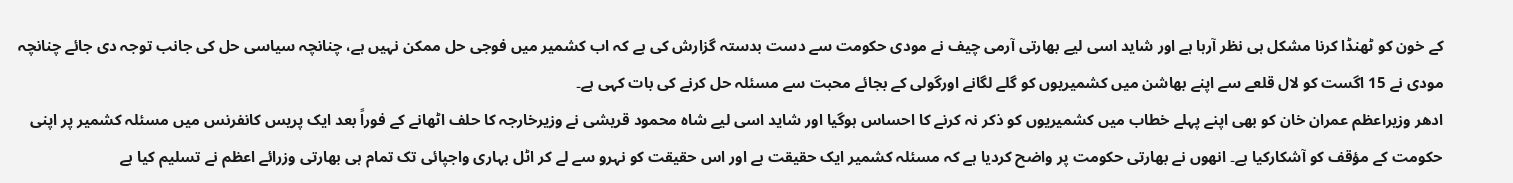کے خون کو ٹھنڈا کرنا مشکل ہی نظر آرہا ہے اور شاید اسی لیے بھارتی آرمی چیف نے مودی حکومت سے دست بدستہ گزارش کی ہے کہ اب کشمیر میں فوجی حل ممکن نہیں ہے، چنانچہ سیاسی حل کی جانب توجہ دی جائے چنانچہ مودی نے 15 اگست کو لال قلعے سے اپنے بھاشن میں کشمیریوں کو گلے لگانے اورگولی کے بجائے محبت سے مسئلہ حل کرنے کی بات کہی ہے۔
ادھر وزیراعظم عمران خان کو بھی اپنے پہلے خطاب میں کشمیریوں کو ذکر نہ کرنے کا احساس ہوگیا اور شاید اسی لیے شاہ محمود قریشی نے وزیرخارجہ کا حلف اٹھانے کے فوراً بعد ایک پریس کانفرنس میں مسئلہ کشمیر پر اپنی حکومت کے مؤقف کو آشکارکیا ہے۔ انھوں نے بھارتی حکومت پر واضح کردیا ہے کہ مسئلہ کشمیر ایک حقیقت ہے اور اس حقیقت کو نہرو سے لے کر اٹل بہاری واجپائی تک تمام ہی بھارتی وزرائے اعظم نے تسلیم کیا ہے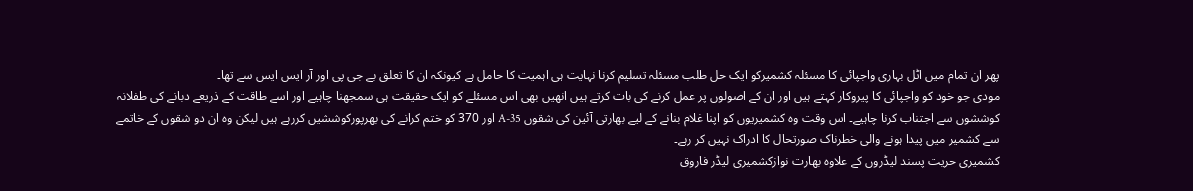پھر ان تمام میں اٹل بہاری واجپائی کا مسئلہ کشمیرکو ایک حل طلب مسئلہ تسلیم کرنا نہایت ہی اہمیت کا حامل ہے کیونکہ ان کا تعلق بے جی پی اور آر ایس ایس سے تھا۔
مودی جو خود کو واجپائی کا پیروکار کہتے ہیں اور ان کے اصولوں پر عمل کرنے کی بات کرتے ہیں انھیں بھی اس مسئلے کو ایک حقیقت ہی سمجھنا چاہیے اور اسے طاقت کے ذریعے دبانے کی طفلانہ کوششوں سے اجتناب کرنا چاہیے۔ اس وقت وہ کشمیریوں کو اپنا غلام بنانے کے لیے بھارتی آئین کی شقوں 35-A اور 370 کو ختم کرانے کی بھرپورکوششیں کررہے ہیں لیکن وہ ان دو شقوں کے خاتمے سے کشمیر میں پیدا ہونے والی خطرناک صورتحال کا ادراک نہیں کر رہے۔
کشمیری حریت پسند لیڈروں کے علاوہ بھارت نوازکشمیری لیڈر فاروق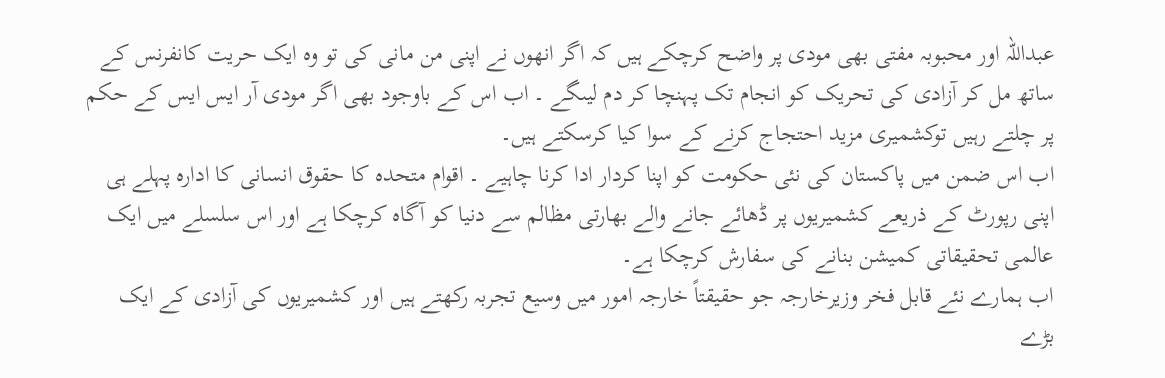عبداللہ اور محبوبہ مفتی بھی مودی پر واضح کرچکے ہیں کہ اگر انھوں نے اپنی من مانی کی تو وہ ایک حریت کانفرنس کے ساتھ مل کر آزادی کی تحریک کو انجام تک پہنچا کر دم لیںگے ۔ اب اس کے باوجود بھی اگر مودی آر ایس ایس کے حکم پر چلتے رہیں توکشمیری مزید احتجاج کرنے کے سوا کیا کرسکتے ہیں۔
اب اس ضمن میں پاکستان کی نئی حکومت کو اپنا کردار ادا کرنا چاہیے ۔ اقوام متحدہ کا حقوق انسانی کا ادارہ پہلے ہی اپنی رپورٹ کے ذریعے کشمیریوں پر ڈھائے جانے والے بھارتی مظالم سے دنیا کو آگاہ کرچکا ہے اور اس سلسلے میں ایک عالمی تحقیقاتی کمیشن بنانے کی سفارش کرچکا ہے۔
اب ہمارے نئے قابل فخر وزیرخارجہ جو حقیقتاً خارجہ امور میں وسیع تجربہ رکھتے ہیں اور کشمیریوں کی آزادی کے ایک بڑے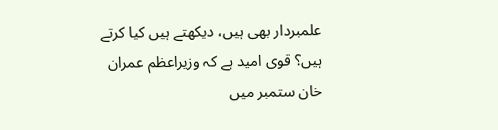علمبردار بھی ہیں، دیکھتے ہیں کیا کرتے ہیں؟ قوی امید ہے کہ وزیراعظم عمران خان ستمبر میں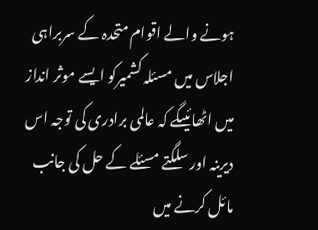ہونے والے اقوام متحدہ کے سربراہی اجلاس میں مسئلہ کشمیرکو ایسے موثر انداز میں اٹھائیںگے کہ عالمی برادری کی توجہ اس دیرینہ اور سلگتے مسئلے کے حل کی جانب مائل کرنے میں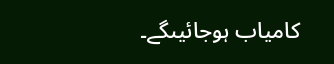کامیاب ہوجائیںگے۔